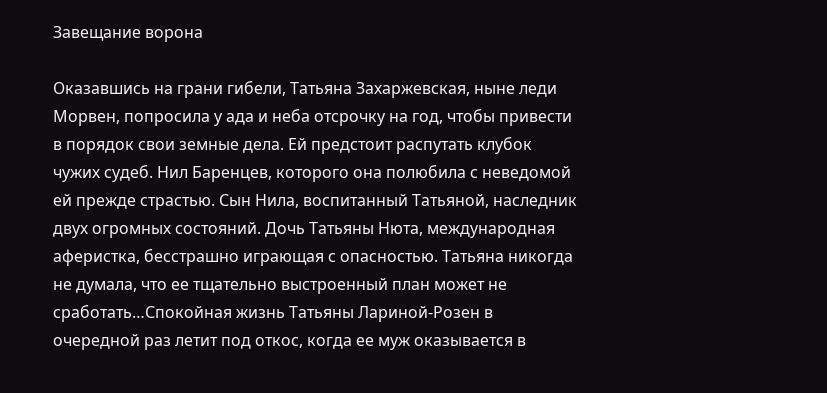Завещание ворона

Оказавшись на грани гибели, Татьяна Захаржевская, ныне леди Морвен, попросила у ада и неба отсрочку на год, чтобы привести в порядок свои земные дела. Ей предстоит распутать клубок чужих судеб. Нил Баренцев, которого она полюбила с неведомой ей прежде страстью. Сын Нила, воспитанный Татьяной, наследник двух огромных состояний. Дочь Татьяны Нюта, международная аферистка, бесстрашно играющая с опасностью. Татьяна никогда не думала, что ее тщательно выстроенный план может не сработать…Спокойная жизнь Татьяны Лариной-Розен в очередной раз летит под откос, когда ее муж оказывается в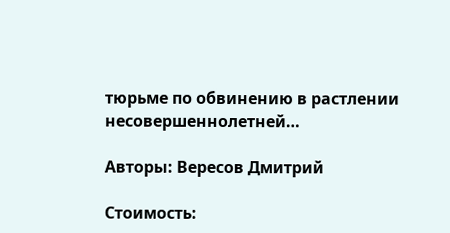тюрьме по обвинению в растлении несовершеннолетней…

Авторы: Вересов Дмитрий

Стоимость: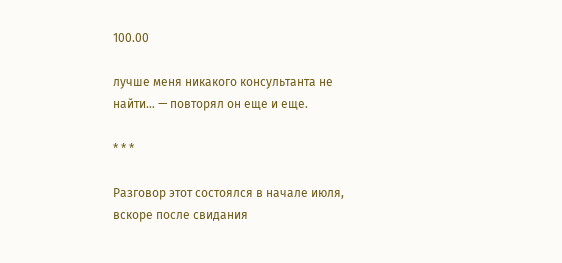100.00

лучше меня никакого консультанта не найти… — повторял он еще и еще.

* * *

Разговор этот состоялся в начале июля, вскоре после свидания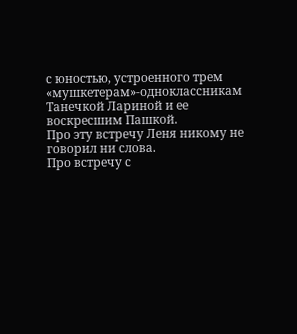с юностью, устроенного трем «мушкетерам»-одноклассникам Танечкой Лариной и ее воскресшим Пашкой.
Про эту встречу Леня никому не говорил ни слова.
Про встречу с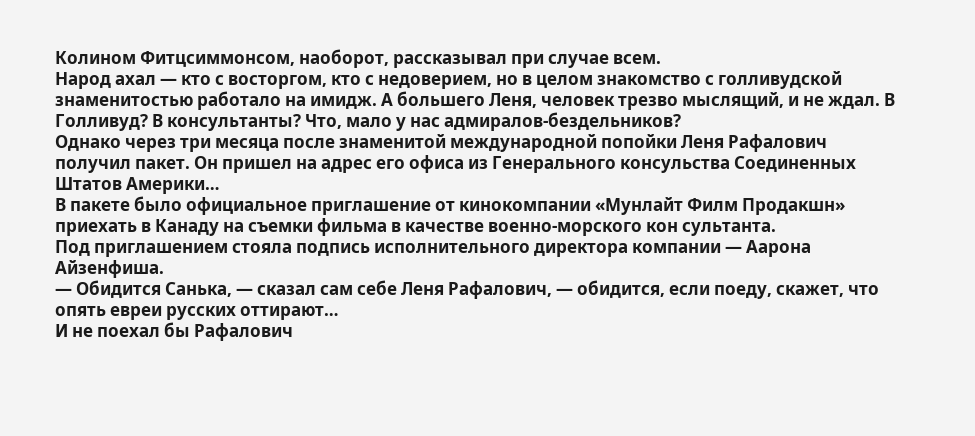Колином Фитцсиммонсом, наоборот, рассказывал при случае всем.
Народ ахал — кто с восторгом, кто с недоверием, но в целом знакомство с голливудской знаменитостью работало на имидж. А большего Леня, человек трезво мыслящий, и не ждал. В Голливуд? В консультанты? Что, мало у нас адмиралов-бездельников?
Однако через три месяца после знаменитой международной попойки Леня Рафалович получил пакет. Он пришел на адрес его офиса из Генерального консульства Соединенных Штатов Америки…
В пакете было официальное приглашение от кинокомпании «Мунлайт Филм Продакшн» приехать в Канаду на съемки фильма в качестве военно-морского кон сультанта.
Под приглашением стояла подпись исполнительного директора компании — Аарона Айзенфиша.
— Обидится Санька, — сказал сам себе Леня Рафалович, — обидится, если поеду, скажет, что опять евреи русских оттирают…
И не поехал бы Рафалович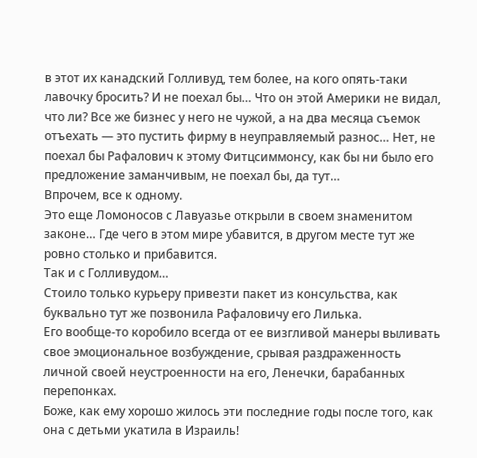в этот их канадский Голливуд, тем более, на кого опять-таки лавочку бросить? И не поехал бы… Что он этой Америки не видал, что ли? Все же бизнес у него не чужой, а на два месяца съемок отъехать — это пустить фирму в неуправляемый разнос… Нет, не поехал бы Рафалович к этому Фитцсиммонсу, как бы ни было его предложение заманчивым, не поехал бы, да тут…
Впрочем, все к одному.
Это еще Ломоносов с Лавуазье открыли в своем знаменитом законе… Где чего в этом мире убавится, в другом месте тут же ровно столько и прибавится.
Так и с Голливудом…
Стоило только курьеру привезти пакет из консульства, как буквально тут же позвонила Рафаловичу его Лилька.
Его вообще-то коробило всегда от ее визгливой манеры выливать свое эмоциональное возбуждение, срывая раздраженность личной своей неустроенности на его, Ленечки, барабанных перепонках.
Боже, как ему хорошо жилось эти последние годы после того, как она с детьми укатила в Израиль!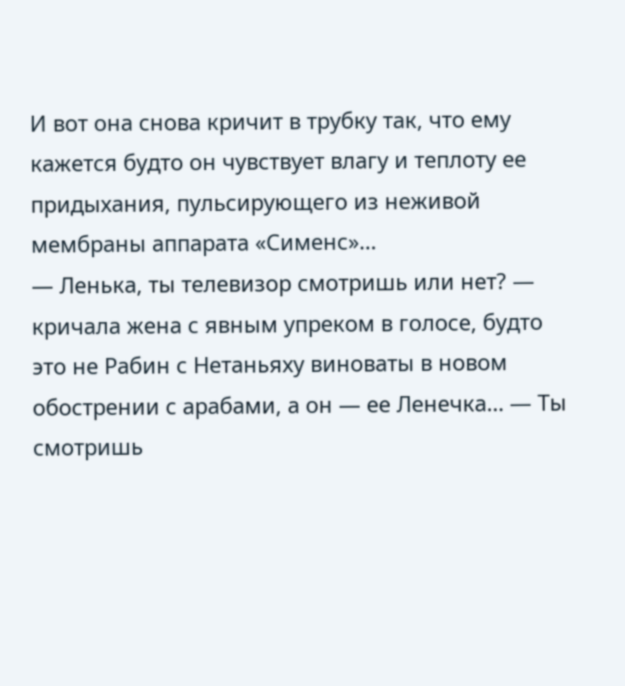И вот она снова кричит в трубку так, что ему кажется будто он чувствует влагу и теплоту ее придыхания, пульсирующего из неживой мембраны аппарата «Сименс»…
— Ленька, ты телевизор смотришь или нет? — кричала жена с явным упреком в голосе, будто это не Рабин с Нетаньяху виноваты в новом обострении с арабами, а он — ее Ленечка… — Ты смотришь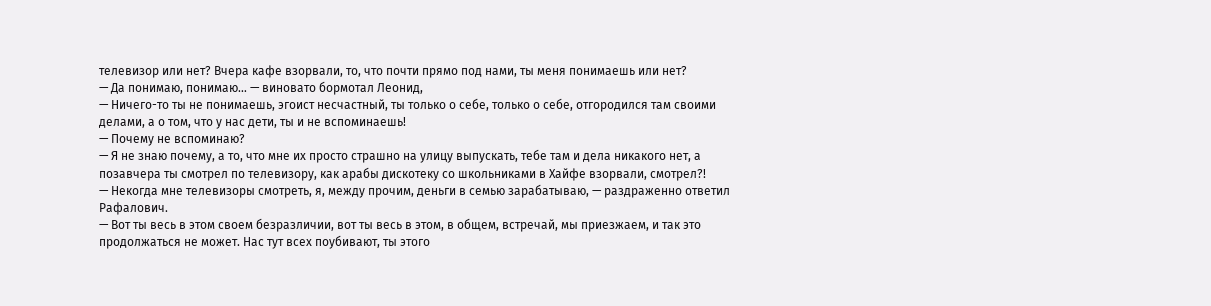телевизор или нет? Вчера кафе взорвали, то, что почти прямо под нами, ты меня понимаешь или нет?
— Да понимаю, понимаю… — виновато бормотал Леонид,
— Ничего-то ты не понимаешь, эгоист несчастный, ты только о себе, только о себе, отгородился там своими делами, а о том, что у нас дети, ты и не вспоминаешь!
— Почему не вспоминаю?
— Я не знаю почему, а то, что мне их просто страшно на улицу выпускать, тебе там и дела никакого нет, а позавчера ты смотрел по телевизору, как арабы дискотеку со школьниками в Хайфе взорвали, смотрел?!
— Некогда мне телевизоры смотреть, я, между прочим, деньги в семью зарабатываю, — раздраженно ответил Рафалович.
— Вот ты весь в этом своем безразличии, вот ты весь в этом, в общем, встречай, мы приезжаем, и так это продолжаться не может. Нас тут всех поубивают, ты этого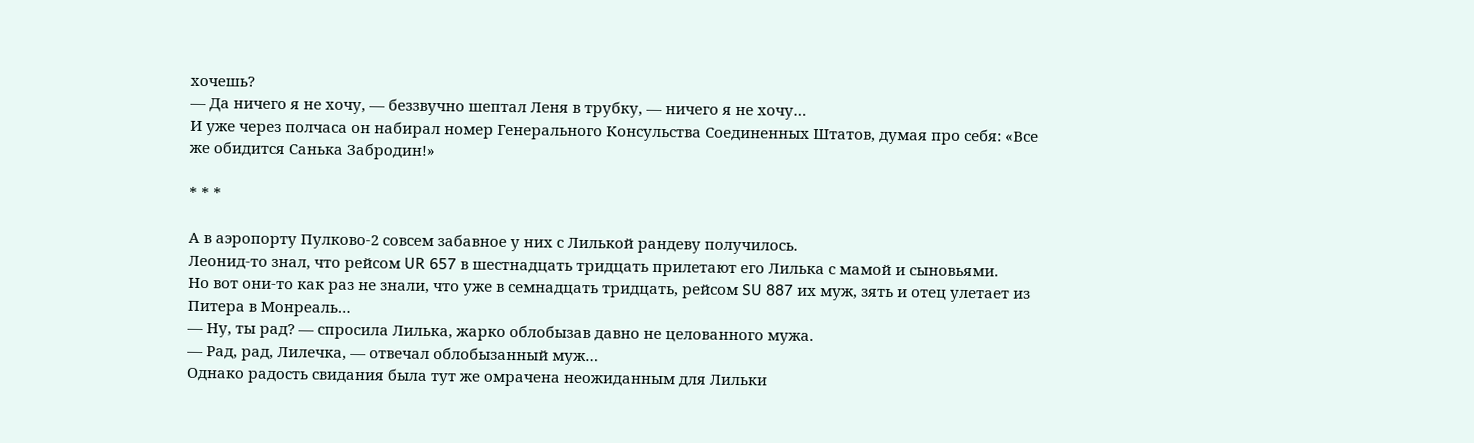хочешь?
— Да ничего я не хочу, — беззвучно шептал Леня в трубку, — ничего я не хочу…
И уже через полчаса он набирал номер Генерального Консульства Соединенных Штатов, думая про себя: «Все же обидится Санька Забродин!»

* * *

А в аэропорту Пулково-2 совсем забавное у них с Лилькой рандеву получилось.
Леонид-то знал, что рейсом UR 657 в шестнадцать тридцать прилетают его Лилька с мамой и сыновьями.
Но вот они-то как раз не знали, что уже в семнадцать тридцать, рейсом SU 887 их муж, зять и отец улетает из Питера в Монреаль…
— Ну, ты рад? — спросила Лилька, жарко облобызав давно не целованного мужа.
— Рад, рад, Лилечка, — отвечал облобызанный муж…
Однако радость свидания была тут же омрачена неожиданным для Лильки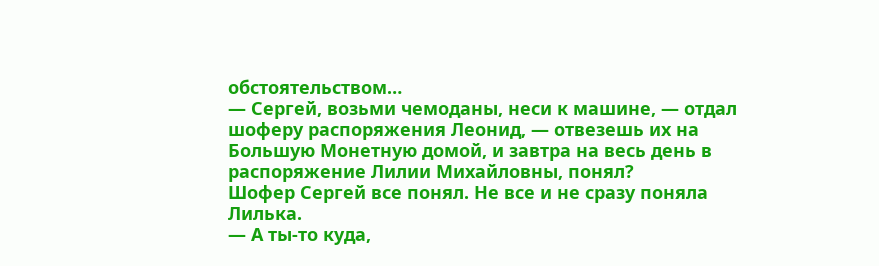обстоятельством…
— Сергей, возьми чемоданы, неси к машине, — отдал шоферу распоряжения Леонид, — отвезешь их на Большую Монетную домой, и завтра на весь день в распоряжение Лилии Михайловны, понял?
Шофер Сергей все понял. Не все и не сразу поняла Лилька.
— А ты-то куда,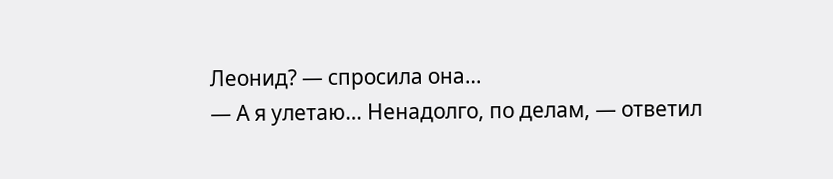Леонид? — спросила она…
— А я улетаю… Ненадолго, по делам, — ответил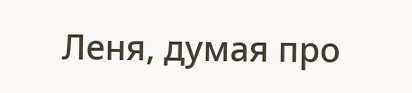Леня, думая про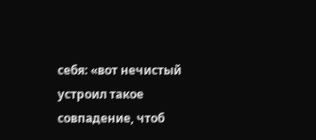себя: «вот нечистый устроил такое совпадение, чтоб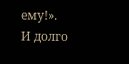ему!».
И долго